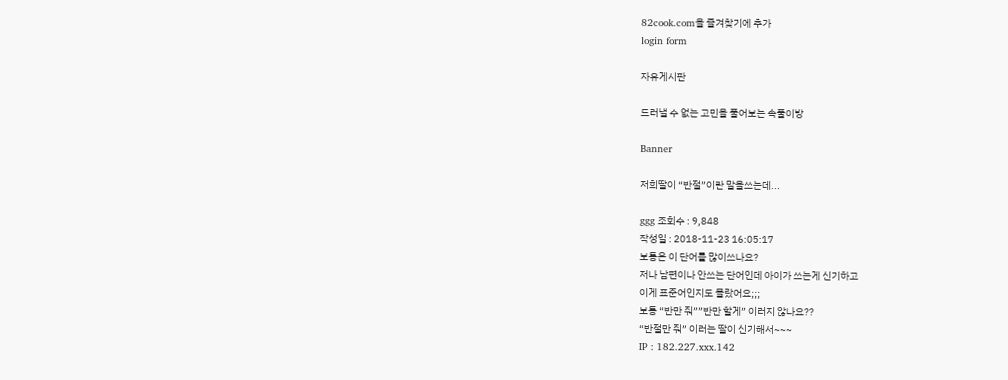82cook.com을 즐겨찾기에 추가
login form

자유게시판

드러낼 수 없는 고민을 풀어보는 속풀이방

Banner

저희딸이 “반절”이란 말을쓰는데...

ggg 조회수 : 9,848
작성일 : 2018-11-23 16:05:17
보통은 이 단어를 많이쓰나요?
저나 남편이나 안쓰는 단어인데 아이가 쓰는게 신기하고
이게 표준어인지도 몰랐어요;;;
보통 “반만 줘””반만 할게” 이러지 않나요??
“반절만 줘” 이러는 딸이 신기해서~~~
IP : 182.227.xxx.142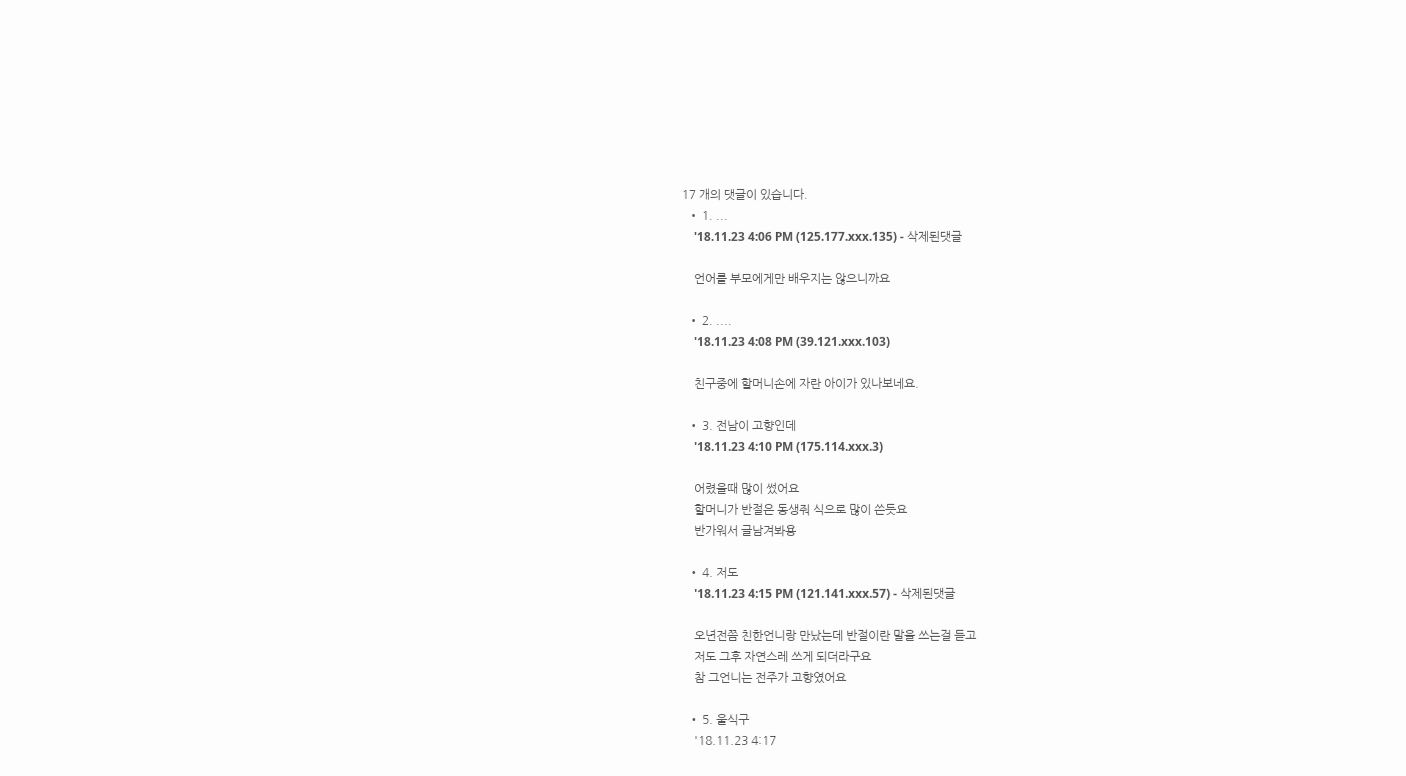17 개의 댓글이 있습니다.
  • 1. ...
    '18.11.23 4:06 PM (125.177.xxx.135) - 삭제된댓글

    언어를 부모에게만 배우지는 않으니까요

  • 2. ....
    '18.11.23 4:08 PM (39.121.xxx.103)

    친구중에 할머니손에 자란 아이가 있나보네요.

  • 3. 전남이 고향인데
    '18.11.23 4:10 PM (175.114.xxx.3)

    어렸을때 많이 썼어요
    할머니가 반절은 동생줘 식으로 많이 쓴듯요
    반가워서 글남겨봐용

  • 4. 저도
    '18.11.23 4:15 PM (121.141.xxx.57) - 삭제된댓글

    오년전쯤 친한언니랑 만났는데 반절이란 말을 쓰는걸 듣고
    저도 그후 자연스레 쓰게 되더라구요
    참 그언니는 전주가 고향였어요

  • 5. 울식구
    '18.11.23 4:17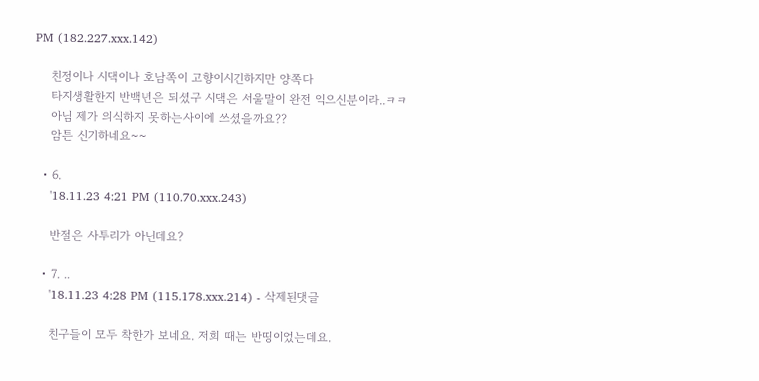PM (182.227.xxx.142)

    친정이나 시댁이나 호남쪽이 고향이시긴하지만 양쪽다
    타지생활한지 반백년은 되셨구 시댁은 서울말이 완전 익으신분이라..ㅋㅋ
    아님 제가 의식하지 못하는사이에 쓰셨을까요??
    암튼 신기하네요~~

  • 6.
    '18.11.23 4:21 PM (110.70.xxx.243)

    반절은 사투리가 아닌데요?

  • 7. ..
    '18.11.23 4:28 PM (115.178.xxx.214) - 삭제된댓글

    친구들이 모두 착한가 보네요. 저희 때는 반띵이었는데요.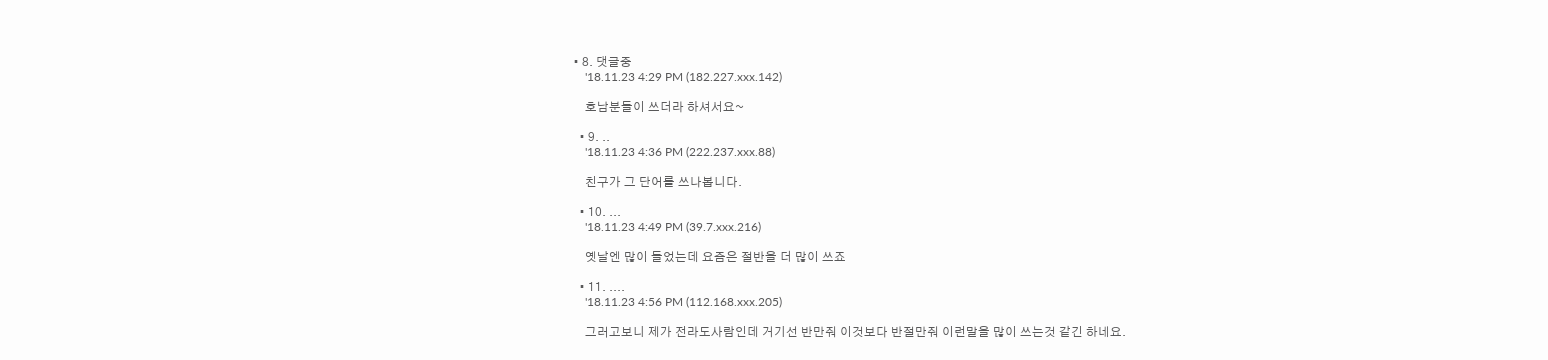• 8. 댓글중
    '18.11.23 4:29 PM (182.227.xxx.142)

    호남분들이 쓰더라 하셔서요~

  • 9. ..
    '18.11.23 4:36 PM (222.237.xxx.88)

    친구가 그 단어를 쓰나봅니다.

  • 10. ...
    '18.11.23 4:49 PM (39.7.xxx.216)

    옛날엔 많이 들었는데 요즘은 절반을 더 많이 쓰죠

  • 11. ....
    '18.11.23 4:56 PM (112.168.xxx.205)

    그러고보니 제가 전라도사람인데 거기선 반만줘 이것보다 반절만줘 이런말을 많이 쓰는것 같긴 하네요.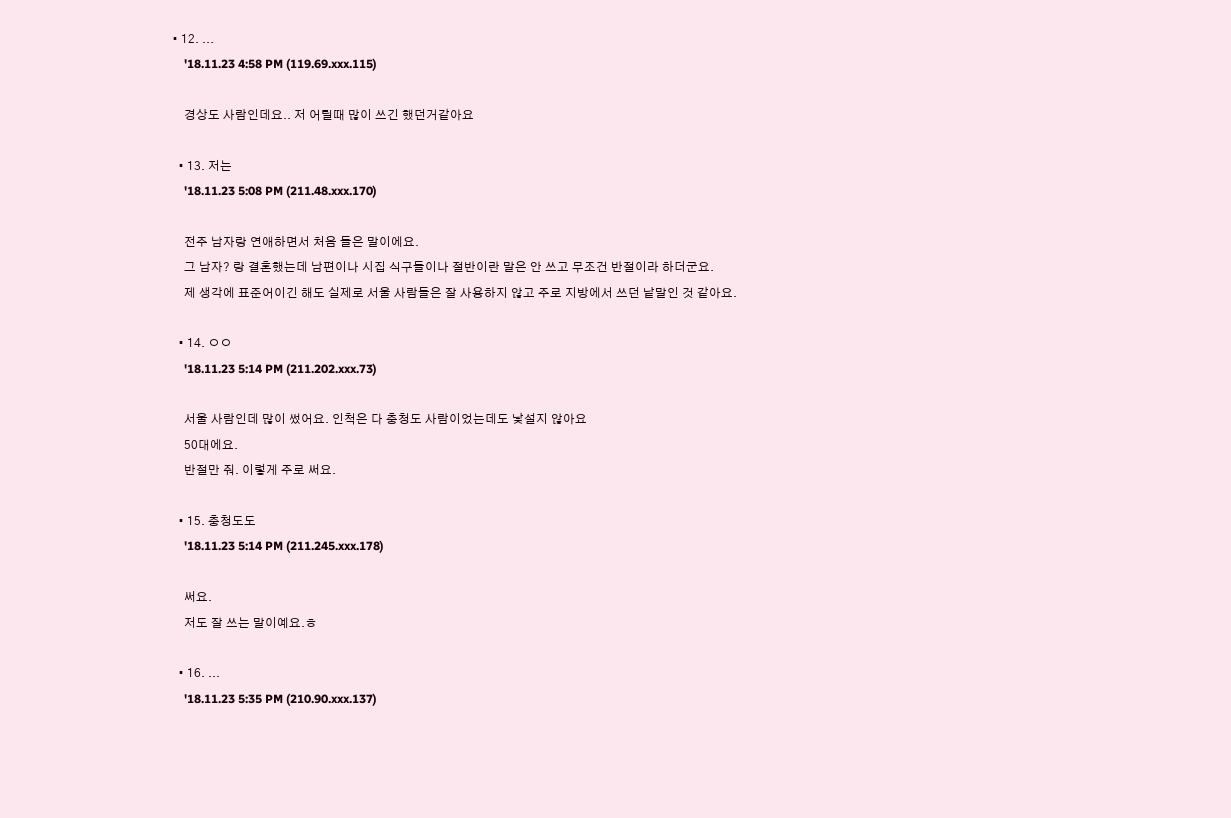• 12. ...
    '18.11.23 4:58 PM (119.69.xxx.115)

    경상도 사람인데요.. 저 어릴때 많이 쓰긴 했던거같아요

  • 13. 저는
    '18.11.23 5:08 PM (211.48.xxx.170)

    전주 남자랑 연애하면서 처음 들은 말이에요.
    그 남자? 랑 결혼했는데 남편이나 시집 식구들이나 절반이란 말은 안 쓰고 무조건 반절이라 하더군요.
    제 생각에 표준어이긴 해도 실제로 서울 사람들은 잘 사용하지 않고 주로 지방에서 쓰던 낱말인 것 같아요.

  • 14. ㅇㅇ
    '18.11.23 5:14 PM (211.202.xxx.73)

    서울 사람인데 많이 썼어요. 인척은 다 충청도 사람이었는데도 낯설지 않아요
    50대에요.
    반절만 줘. 이렇게 주로 써요.

  • 15. 충청도도
    '18.11.23 5:14 PM (211.245.xxx.178)

    써요.
    저도 잘 쓰는 말이예요.ㅎ

  • 16. ...
    '18.11.23 5:35 PM (210.90.xxx.137)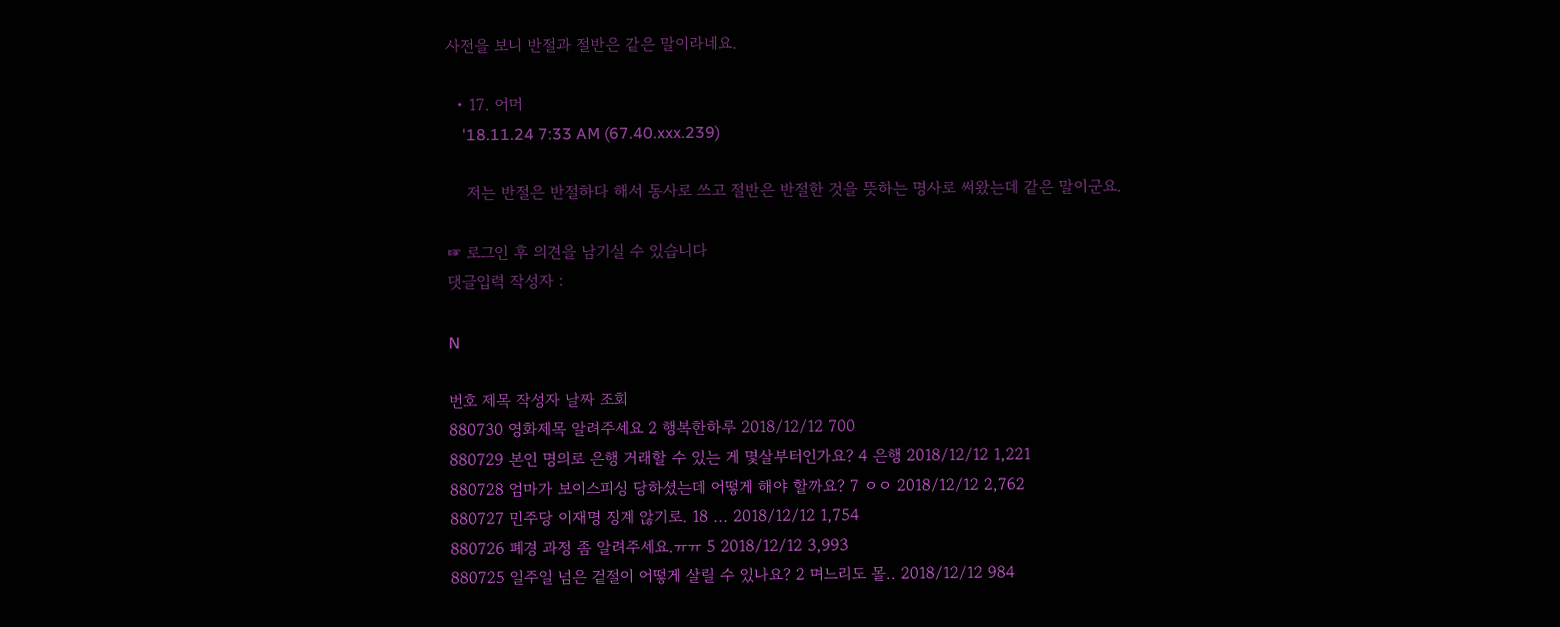사전을 보니 반절과 절반은 같은 말이라네요.

  • 17. 어머
    '18.11.24 7:33 AM (67.40.xxx.239)

    저는 반절은 반절하다 해서 동사로 쓰고 절반은 반절한 것을 뜻하는 명사로 써왔는데 같은 말이군요.

☞ 로그인 후 의견을 남기실 수 있습니다
댓글입력 작성자 :

N

번호 제목 작성자 날짜 조회
880730 영화제목 알려주세요 2 행복한하루 2018/12/12 700
880729 본인 명의로 은행 거래할 수 있는 게 몇살부터인가요? 4 은행 2018/12/12 1,221
880728 엄마가 보이스피싱 당하셨는데 어떻게 해야 할까요? 7 ㅇㅇ 2018/12/12 2,762
880727 민주당 이재명 징계 않기로. 18 ... 2018/12/12 1,754
880726 폐경 과정 좀 알려주세요.ㅠㅠ 5 2018/12/12 3,993
880725 일주일 넘은 겉절이 어떻게 살릴 수 있나요? 2 며느리도 몰.. 2018/12/12 984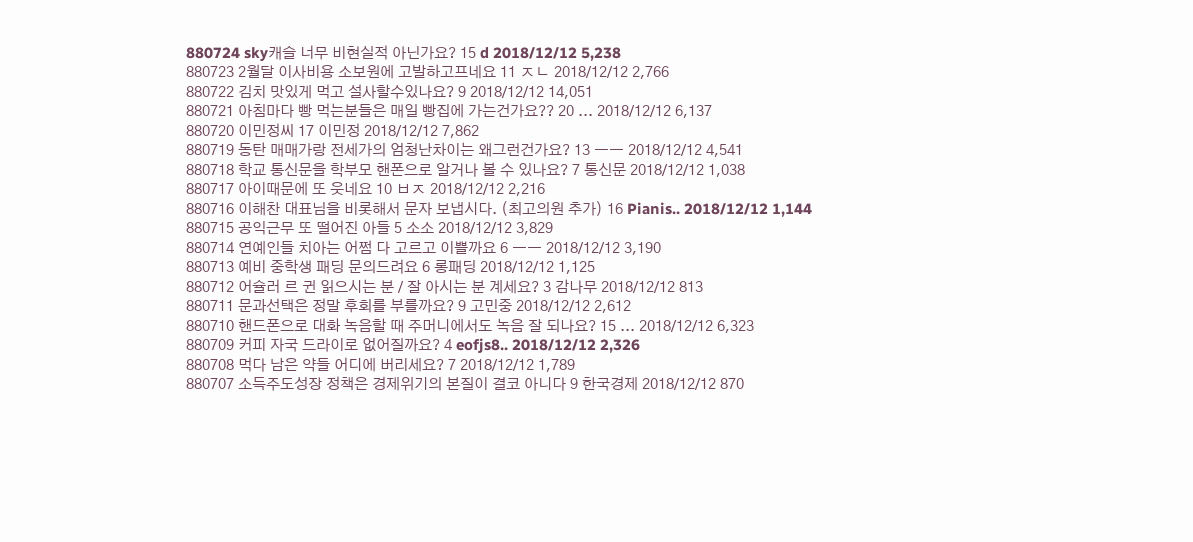880724 sky캐슬 너무 비현실적 아닌가요? 15 d 2018/12/12 5,238
880723 2월달 이사비용 소보원에 고발하고프네요 11 ㅈㄴ 2018/12/12 2,766
880722 김치 맛있게 먹고 설사할수있나요? 9 2018/12/12 14,051
880721 아침마다 빵 먹는분들은 매일 빵집에 가는건가요?? 20 ... 2018/12/12 6,137
880720 이민정씨 17 이민정 2018/12/12 7,862
880719 동탄 매매가랑 전세가의 엄청난차이는 왜그런건가요? 13 ㅡㅡ 2018/12/12 4,541
880718 학교 통신문을 학부모 핸폰으로 알거나 볼 수 있나요? 7 통신문 2018/12/12 1,038
880717 아이때문에 또 웃네요 10 ㅂㅈ 2018/12/12 2,216
880716 이해찬 대표님을 비롯해서 문자 보냅시다. (최고의원 추가) 16 Pianis.. 2018/12/12 1,144
880715 공익근무 또 떨어진 아들 5 소소 2018/12/12 3,829
880714 연예인들 치아는 어쩜 다 고르고 이쁠까요 6 ㅡㅡ 2018/12/12 3,190
880713 예비 중학생 패딩 문의드려요 6 롱패딩 2018/12/12 1,125
880712 어슐러 르 귄 읽으시는 분 / 잘 아시는 분 계세요? 3 감나무 2018/12/12 813
880711 문과선택은 정말 후회를 부를까요? 9 고민중 2018/12/12 2,612
880710 핸드폰으로 대화 녹음할 때 주머니에서도 녹음 잘 되나요? 15 ... 2018/12/12 6,323
880709 커피 자국 드라이로 없어질까요? 4 eofjs8.. 2018/12/12 2,326
880708 먹다 남은 약들 어디에 버리세요? 7 2018/12/12 1,789
880707 소득주도성장 정책은 경제위기의 본질이 결코 아니다 9 한국경제 2018/12/12 870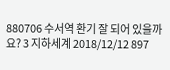880706 수서역 환기 잘 되어 있을까요? 3 지하세계 2018/12/12 897